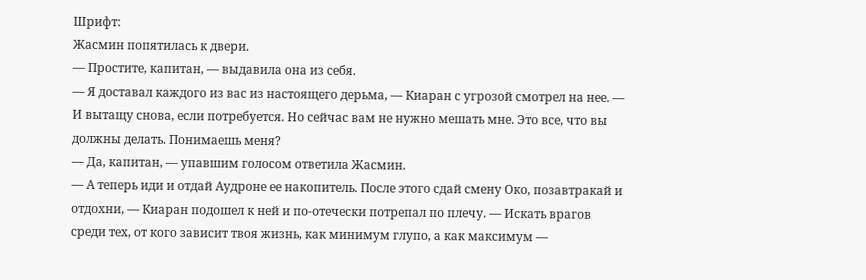Шрифт:
Жасмин попятилась к двери.
— Простите, капитан, — выдавила она из себя.
— Я доставал каждого из вас из настоящего дерьма, — Киаран с угрозой смотрел на нее. — И вытащу снова, если потребуется. Но сейчас вам не нужно мешать мне. Это все, что вы должны делать. Понимаешь меня?
— Да, капитан, — упавшим голосом ответила Жасмин.
— А теперь иди и отдай Аудроне ее накопитель. После этого сдай смену Око, позавтракай и отдохни, — Киаран подошел к ней и по-отечески потрепал по плечу. — Искать врагов среди тех, от кого зависит твоя жизнь, как минимум глупо, а как максимум —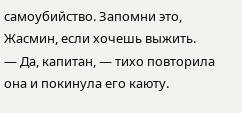самоубийство. Запомни это, Жасмин, если хочешь выжить.
— Да, капитан, — тихо повторила она и покинула его каюту.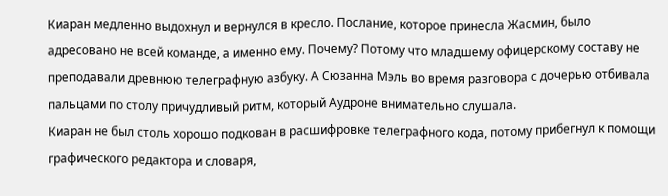Киаран медленно выдохнул и вернулся в кресло. Послание, которое принесла Жасмин, было адресовано не всей команде, а именно ему. Почему? Потому что младшему офицерскому составу не преподавали древнюю телеграфную азбуку. А Сюзанна Мэль во время разговора с дочерью отбивала пальцами по столу причудливый ритм, который Аудроне внимательно слушала.
Киаран не был столь хорошо подкован в расшифровке телеграфного кода, потому прибегнул к помощи графического редактора и словаря,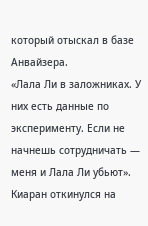который отыскал в базе Анвайзера.
«Лала Ли в заложниках. У них есть данные по эксперименту. Если не начнешь сотрудничать — меня и Лала Ли убьют».
Киаран откинулся на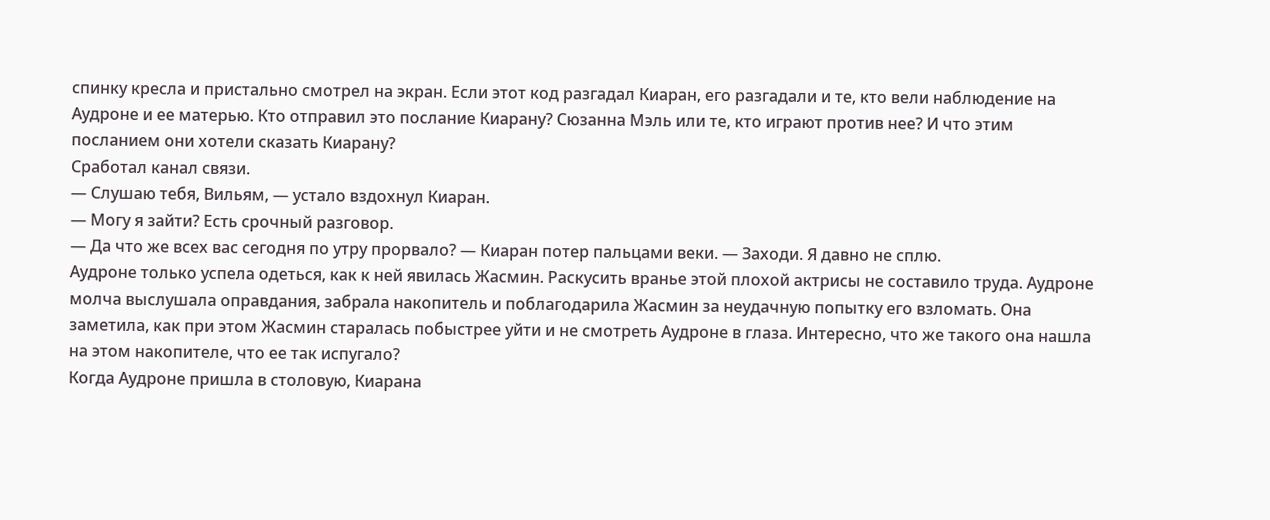спинку кресла и пристально смотрел на экран. Если этот код разгадал Киаран, его разгадали и те, кто вели наблюдение на Аудроне и ее матерью. Кто отправил это послание Киарану? Сюзанна Мэль или те, кто играют против нее? И что этим посланием они хотели сказать Киарану?
Сработал канал связи.
— Слушаю тебя, Вильям, — устало вздохнул Киаран.
— Могу я зайти? Есть срочный разговор.
— Да что же всех вас сегодня по утру прорвало? — Киаран потер пальцами веки. — Заходи. Я давно не сплю.
Аудроне только успела одеться, как к ней явилась Жасмин. Раскусить вранье этой плохой актрисы не составило труда. Аудроне молча выслушала оправдания, забрала накопитель и поблагодарила Жасмин за неудачную попытку его взломать. Она заметила, как при этом Жасмин старалась побыстрее уйти и не смотреть Аудроне в глаза. Интересно, что же такого она нашла на этом накопителе, что ее так испугало?
Когда Аудроне пришла в столовую, Киарана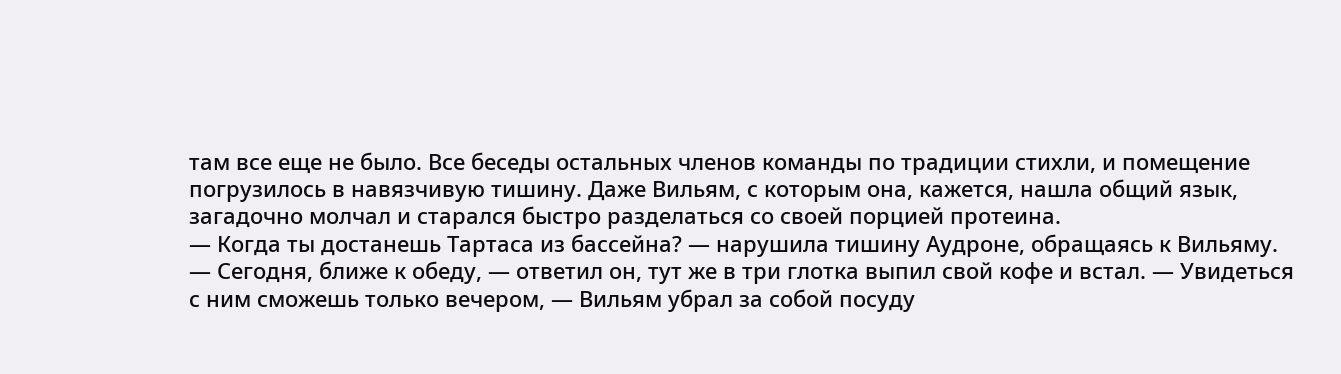там все еще не было. Все беседы остальных членов команды по традиции стихли, и помещение погрузилось в навязчивую тишину. Даже Вильям, с которым она, кажется, нашла общий язык, загадочно молчал и старался быстро разделаться со своей порцией протеина.
— Когда ты достанешь Тартаса из бассейна? — нарушила тишину Аудроне, обращаясь к Вильяму.
— Сегодня, ближе к обеду, — ответил он, тут же в три глотка выпил свой кофе и встал. — Увидеться с ним сможешь только вечером, — Вильям убрал за собой посуду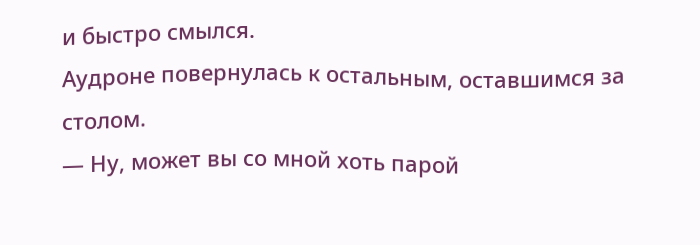и быстро смылся.
Аудроне повернулась к остальным, оставшимся за столом.
— Ну, может вы со мной хоть парой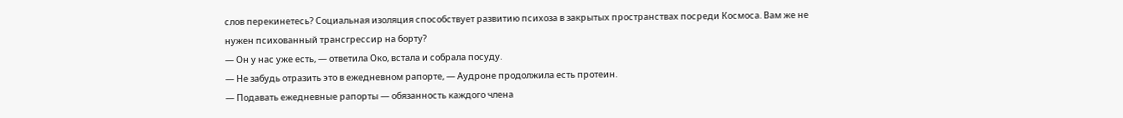слов перекинетесь? Социальная изоляция способствует развитию психоза в закрытых пространствах посреди Космоса. Вам же не нужен психованный трансгрессир на борту?
— Он у нас уже есть, — ответила Око, встала и собрала посуду.
— Не забудь отразить это в ежедневном рапорте, — Аудроне продолжила есть протеин.
— Подавать ежедневные рапорты — обязанность каждого члена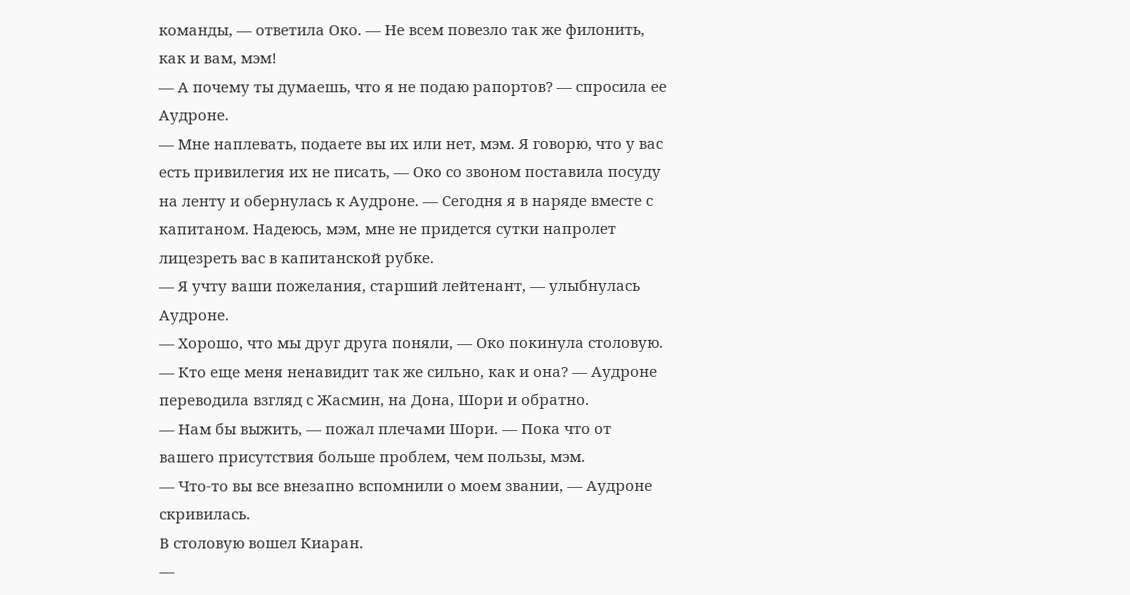команды, — ответила Око. — Не всем повезло так же филонить, как и вам, мэм!
— А почему ты думаешь, что я не подаю рапортов? — спросила ее Аудроне.
— Мне наплевать, подаете вы их или нет, мэм. Я говорю, что у вас есть привилегия их не писать, — Око со звоном поставила посуду на ленту и обернулась к Аудроне. — Сегодня я в наряде вместе с капитаном. Надеюсь, мэм, мне не придется сутки напролет лицезреть вас в капитанской рубке.
— Я учту ваши пожелания, старший лейтенант, — улыбнулась Аудроне.
— Хорошо, что мы друг друга поняли, — Око покинула столовую.
— Кто еще меня ненавидит так же сильно, как и она? — Аудроне переводила взгляд с Жасмин, на Дона, Шори и обратно.
— Нам бы выжить, — пожал плечами Шори. — Пока что от вашего присутствия больше проблем, чем пользы, мэм.
— Что-то вы все внезапно вспомнили о моем звании, — Аудроне скривилась.
В столовую вошел Киаран.
—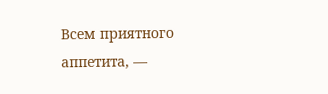Всем приятного аппетита, —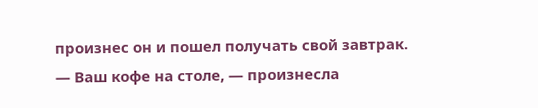произнес он и пошел получать свой завтрак.
— Ваш кофе на столе, — произнесла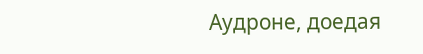Аудроне, доедая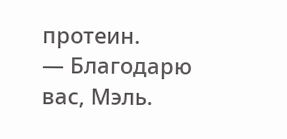протеин.
— Благодарю вас, Мэль.